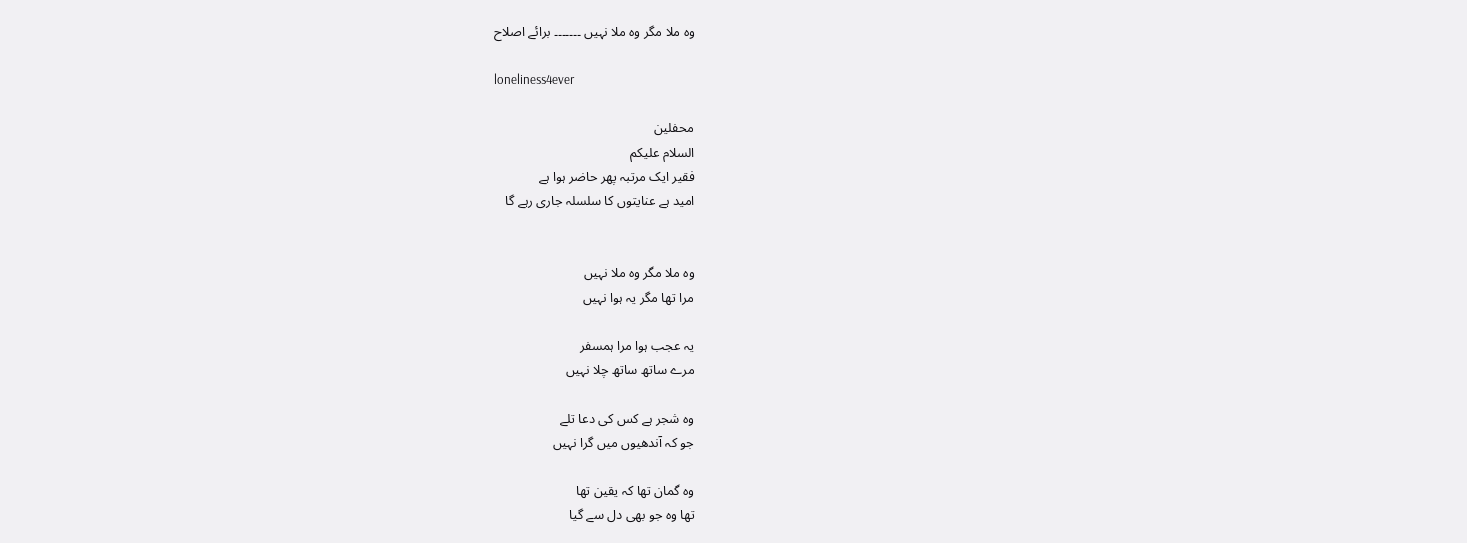وہ ملا مگر وہ ملا نہیں ۔۔۔۔۔۔۔ برائے اصلاح

loneliness4ever

محفلین
السلام علیکم
فقیر ایک مرتبہ پھر حاضر ہوا ہے
امید ہے عنایتوں کا سلسلہ جاری رہے گا


وہ ملا مگر وہ ملا نہیں
مرا تھا مگر یہ ہوا نہیں

یہ عجب ہوا مرا ہمسفر
مرے ساتھ ساتھ چلا نہیں

وہ شجر ہے کس کی دعا تلے
جو کہ آندھیوں میں گرا نہیں

وہ گمان تھا کہ یقین تھا
تھا وہ جو بھی دل سے گیا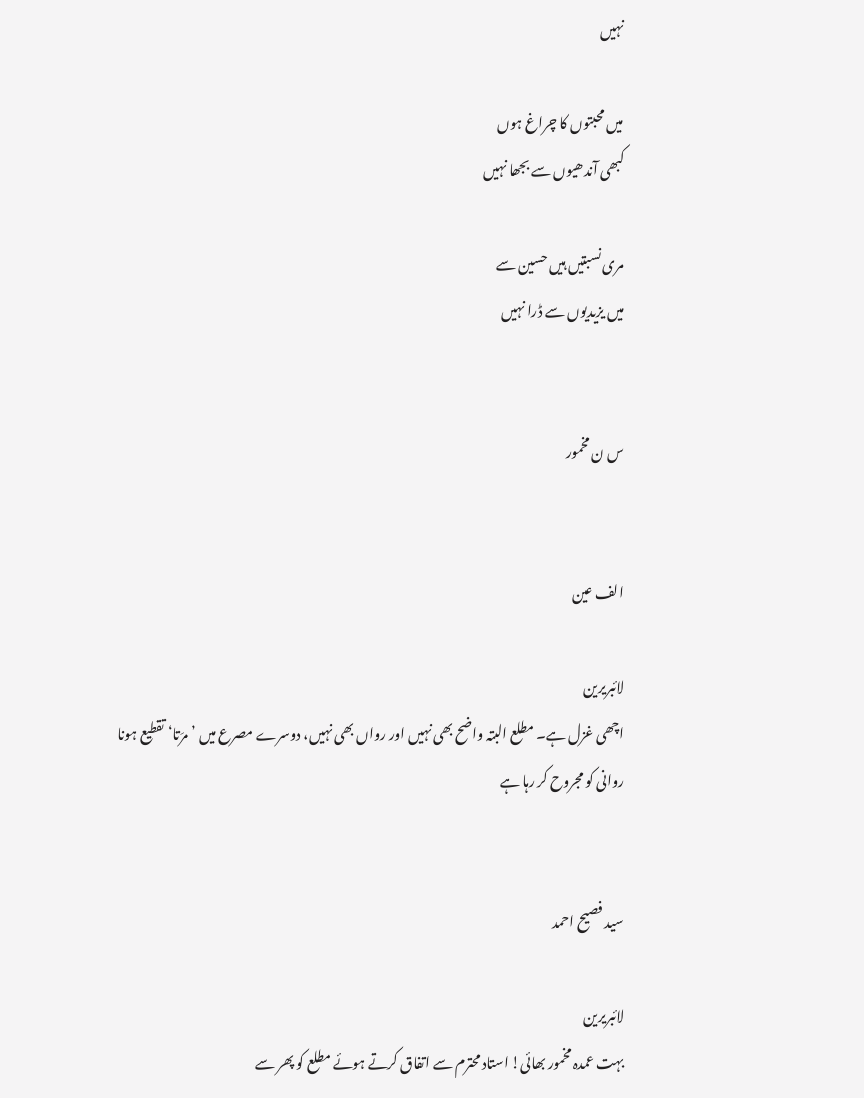نہیں

میں محبتوں کا چراغ ہوں
کبھی آندھیوں سے بجھا نہیں

مری نسبتیں ہیں حسین سے
میں یزیدیوں سے ڈرا نہیں


س ن مخمور


الف عین

لائبریرین
اچھی غزل ہے۔ مطلع البتہ واضح بھی نہیں اور رواں بھی نہیں، دوسرے مصرع میں ’مرَتا‘ تقطیع ہونا روانی کو مجروح کر رہا ہے


سید فصیح احمد

لائبریرین
بہت عمدہ مخمور بھائی! استاد محترم سے اتفاق کرتے ہوئے مطلع کو پھر سے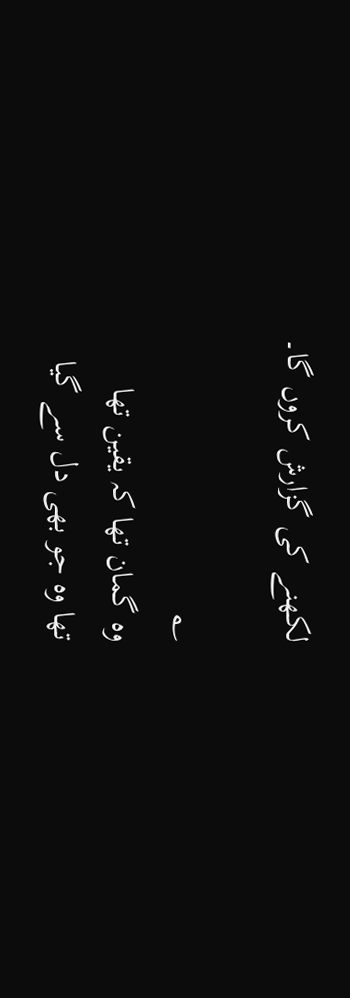لکھنے کی گزارش کروں گا۔

؎
وہ گمان تھا کہ یقین تھا
تھا وہ جو بھی دل سے گیا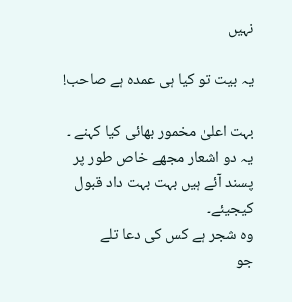نہیں

یہ بیت تو کیا ہی عمدہ ہے صاحب!

بہت اعلیٰ مخمور بھائی کیا کہنے ۔
یہ دو اشعار مجھے خاص طور پر پسند آئے ہیں بہت بہت داد قبول کیجیئے۔
وہ شجر ہے کس کی دعا تلے
جو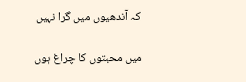کہ آندھیوں میں گرا نہیں

میں محبتوں کا چراغ ہوں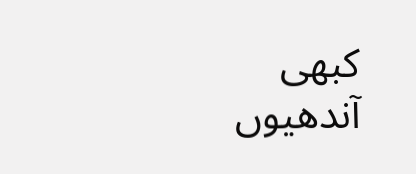کبھی آندھیوں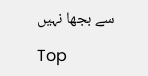سے بجھا نہیں

Top